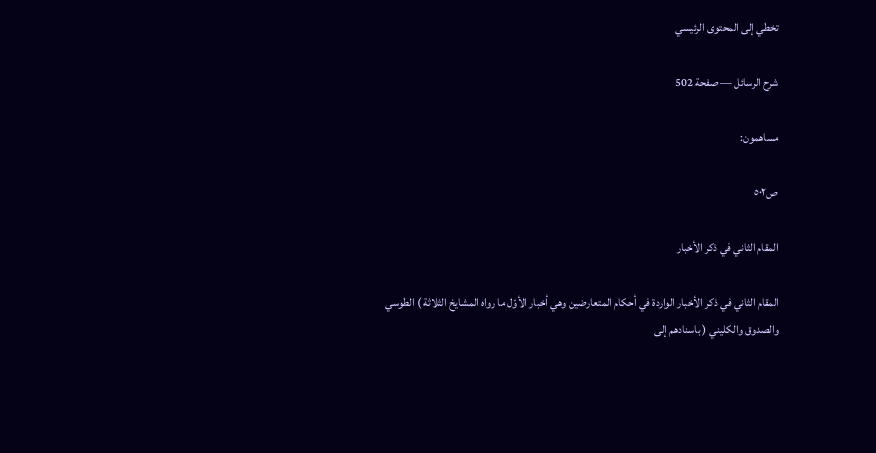تخطي إلى المحتوى الرئيسي

شرح الرسائل — صفحة 502

مساهمون:

ص٥٠٢

المقام الثاني في ذكر الأخبار

المقام الثاني في ذكر الأخبار الواردة في أحكام المتعارضين وهي أخبار الأوّل ما رواه المشايخ الثلاثة ) الطوسي والصدوق والكليني ( باسنادهم إلى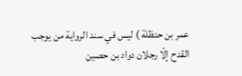عمر بن حنظلة ) ليس في سند الرواية من يوجب القدح إلّا رجلان دواد بن حصين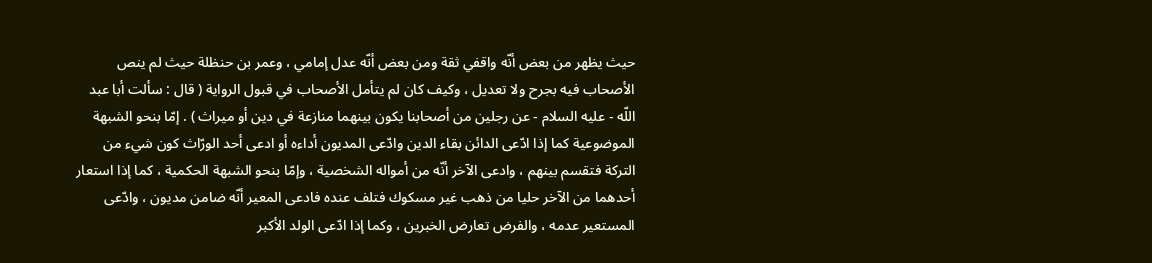حيث يظهر من بعض أنّه واقفي ثقة ومن بعض أنّه عدل إمامي ، وعمر بن حنظلة حيث لم ينص الأصحاب فيه بجرح ولا تعديل ، وكيف كان لم يتأمل الأصحاب في قبول الرواية ( قال : سألت أبا عبد اللّه - عليه السلام - عن رجلين من أصحابنا يكون بينهما منازعة في دين أو ميراث ) . إمّا بنحو الشبهة الموضوعية كما إذا ادّعى الدائن بقاء الدين وادّعى المديون أداءه أو ادعى أحد الورّاث كون شيء من التركة فتقسم بينهم ، وادعى الآخر أنّه من أمواله الشخصية ، وإمّا بنحو الشبهة الحكمية ، كما إذا استعار أحدهما من الآخر حليا من ذهب غير مسكوك فتلف عنده فادعى المعير أنّه ضامن مديون ، وادّعى المستعير عدمه ، والفرض تعارض الخبرين ، وكما إذا ادّعى الولد الأكبر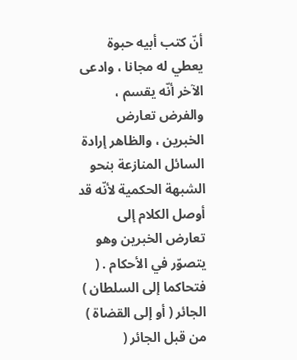أنّ كتب أبيه حبوة يعطي له مجانا ، وادعى الآخر أنّه يقسم ، والفرض تعارض الخبرين ، والظاهر إرادة السائل المنازعة بنحو الشبهة الحكمية لأنّه قد أوصل الكلام إلى تعارض الخبرين وهو يتصوّر في الأحكام . ( فتحاكما إلى السلطان ) الجائر ( أو إلى القضاة ) من قبل الجائر (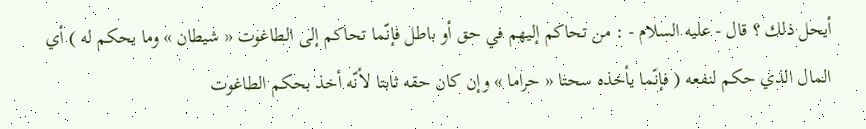أيحل ذلك ؟ قال - عليه السلام - : من تحاكم إليهم في حق أو باطل فإنّما تحاكم إلى الطاغوت « شيطان » وما يحكم له ) أي المال الذي حكم لنفعه ( فإنّما يأخذه سحتا « حراما » وإن كان حقه ثابتا لأنّه أخذ بحكم الطاغوت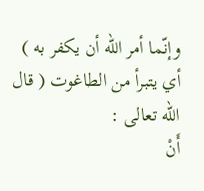وإنّما أمر اللّه أن يكفر به ) أي يتبرأ من الطاغوت ( قال اللّه تعالى :
أَنْ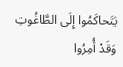يَتَحاكَمُوا إِلَى الطَّاغُوتِ وَقَدْ أُمِرُوا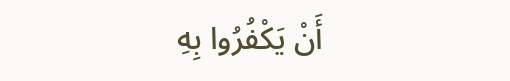أَنْ يَكْفُرُوا بِهِ